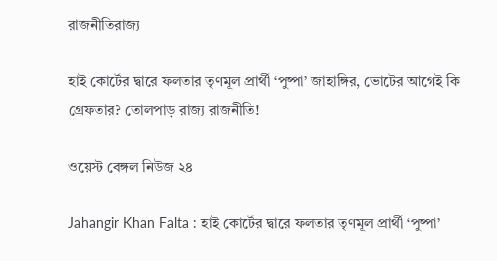রাজনীতিরাজ্য

হাই কোর্টের দ্বারে ফলতার তৃণমূল প্রার্থী ‘পুষ্পা’ জাহাঙ্গির, ভোটের আগেই কি গ্রেফতার? তোলপাড় রাজ্য রাজনীতি!

ওয়েস্ট বেঙ্গল নিউজ ২৪

Jahangir Khan Falta : হাই কোর্টের দ্বারে ফলতার তৃণমূল প্রার্থী ‘পুষ্পা’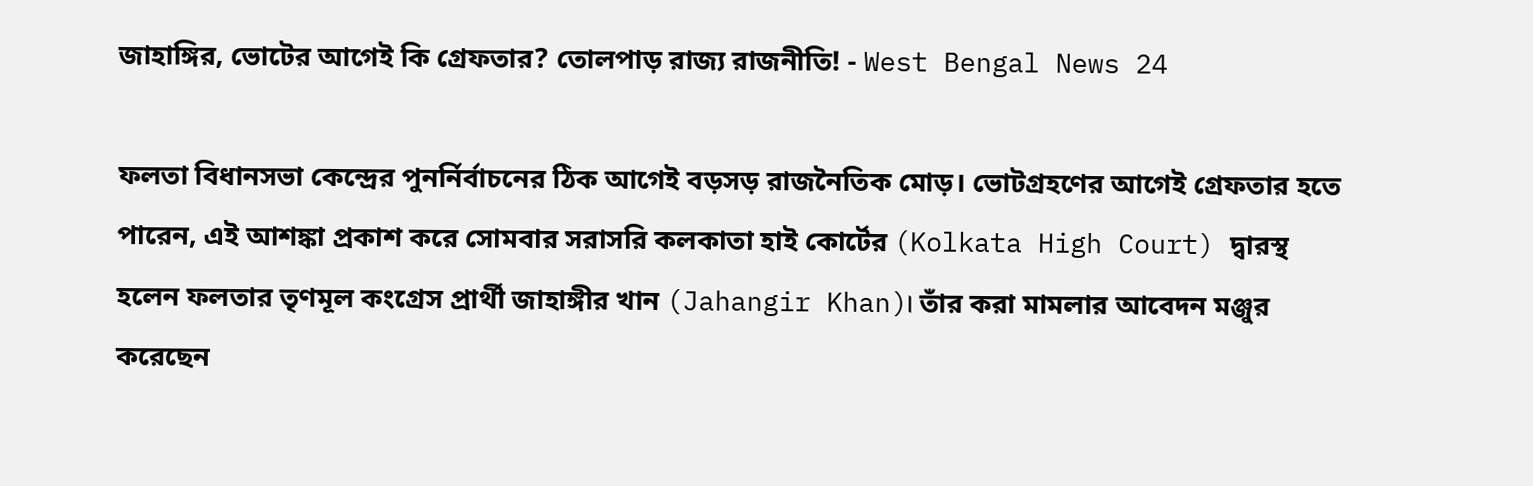জাহাঙ্গির, ভোটের আগেই কি গ্রেফতার? তোলপাড় রাজ্য রাজনীতি! - West Bengal News 24

ফলতা বিধানসভা কেন্দ্রের পুনর্নির্বাচনের ঠিক আগেই বড়সড় রাজনৈতিক মোড়। ভোটগ্রহণের আগেই গ্রেফতার হতে পারেন, এই আশঙ্কা প্রকাশ করে সোমবার সরাসরি কলকাতা হাই কোর্টের (Kolkata High Court) দ্বারস্থ হলেন ফলতার তৃণমূল কংগ্রেস প্রার্থী জাহাঙ্গীর খান (Jahangir Khan)। তাঁর করা মামলার আবেদন মঞ্জুর করেছেন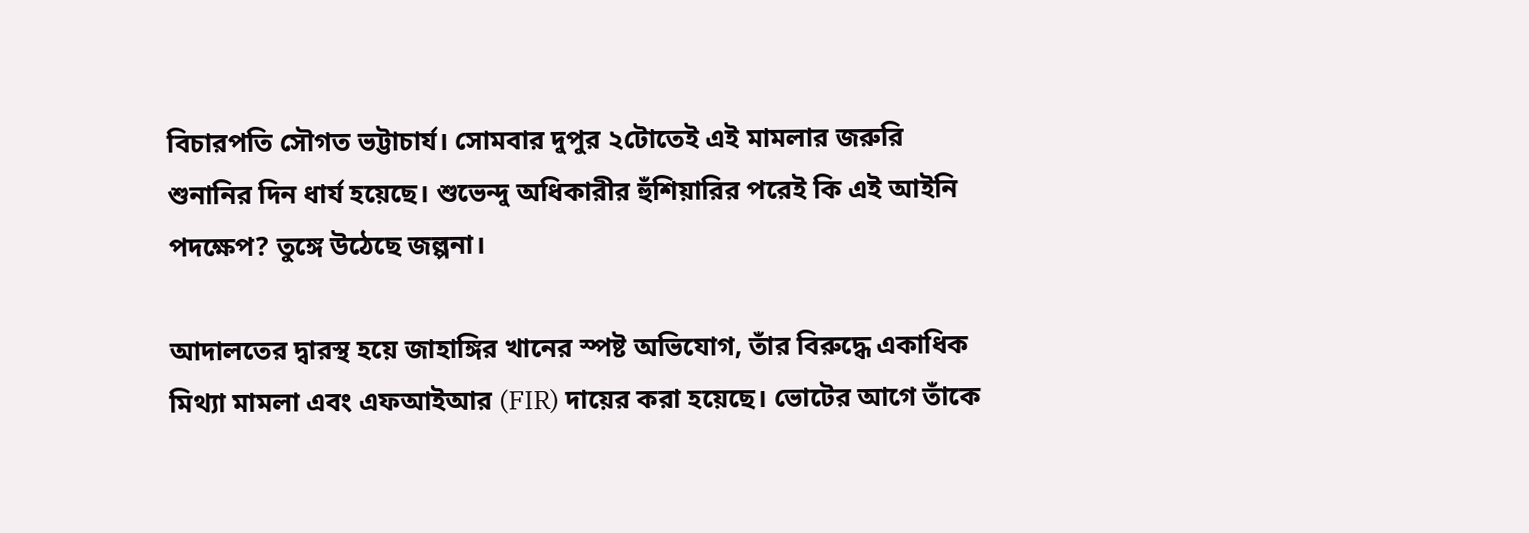বিচারপতি সৌগত ভট্টাচার্য। সোমবার দুপুর ২টোতেই এই মামলার জরুরি শুনানির দিন ধার্য হয়েছে। শুভেন্দু অধিকারীর হুঁশিয়ারির পরেই কি এই আইনি পদক্ষেপ? তুঙ্গে উঠেছে জল্পনা।

আদালতের দ্বারস্থ হয়ে জাহাঙ্গির খানের স্পষ্ট অভিযোগ, তাঁর বিরুদ্ধে একাধিক মিথ্যা মামলা এবং এফআইআর (FIR) দায়ের করা হয়েছে। ভোটের আগে তাঁকে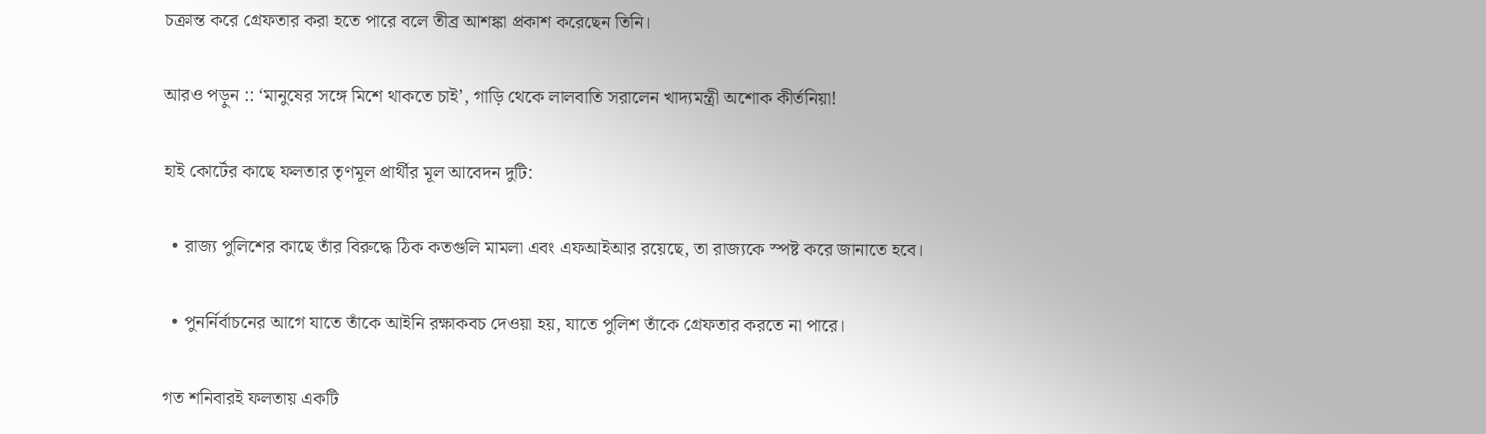চক্রান্ত করে গ্রেফতার করা হতে পারে বলে তীব্র আশঙ্কা প্রকাশ করেছেন তিনি।

আরও পড়ুন :: ‘মানুষের সঙ্গে মিশে থাকতে চাই’, গাড়ি থেকে লালবাতি সরালেন খাদ্যমন্ত্রী অশোক কীর্তনিয়া!

হাই কোর্টের কাছে ফলতার তৃণমূল প্রার্থীর মূল আবেদন দুটি:

  • রাজ্য পুলিশের কাছে তাঁর বিরুদ্ধে ঠিক কতগুলি মামলা এবং এফআইআর রয়েছে, তা রাজ্যকে স্পষ্ট করে জানাতে হবে।

  • পুনর্নির্বাচনের আগে যাতে তাঁকে আইনি রক্ষাকবচ দেওয়া হয়, যাতে পুলিশ তাঁকে গ্রেফতার করতে না পারে।

গত শনিবারই ফলতায় একটি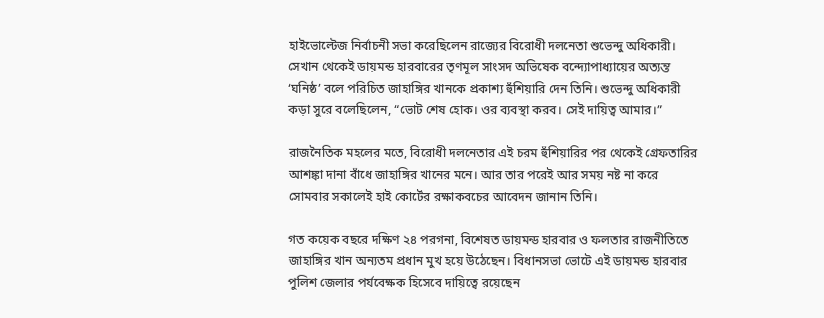হাইভোল্টেজ নির্বাচনী সভা করেছিলেন রাজ্যের বিরোধী দলনেতা শুভেন্দু অধিকারী। সেখান থেকেই ডায়মন্ড হারবারের তৃণমূল সাংসদ অভিষেক বন্দ্যোপাধ্যায়ের অত্যন্ত ‘ঘনিষ্ঠ’ বলে পরিচিত জাহাঙ্গির খানকে প্রকাশ্য হুঁশিয়ারি দেন তিনি। শুভেন্দু অধিকারী কড়া সুরে বলেছিলেন, “ভোট শেষ হোক। ওর ব্যবস্থা করব। সেই দায়িত্ব আমার।”

রাজনৈতিক মহলের মতে, বিরোধী দলনেতার এই চরম হুঁশিয়ারির পর থেকেই গ্রেফতারির আশঙ্কা দানা বাঁধে জাহাঙ্গির খানের মনে। আর তার পরেই আর সময় নষ্ট না করে সোমবার সকালেই হাই কোর্টের রক্ষাকবচের আবেদন জানান তিনি।

গত কয়েক বছরে দক্ষিণ ২৪ পরগনা, বিশেষত ডায়মন্ড হারবার ও ফলতার রাজনীতিতে জাহাঙ্গির খান অন্যতম প্রধান মুখ হয়ে উঠেছেন। বিধানসভা ভোটে এই ডায়মন্ড হারবার পুলিশ জেলার পর্যবেক্ষক হিসেবে দায়িত্বে রয়েছেন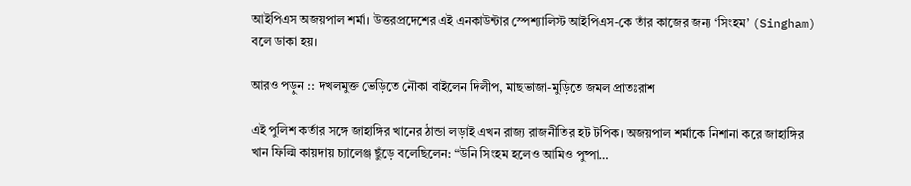আইপিএস অজয়পাল শর্মা। উত্তরপ্রদেশের এই এনকাউন্টার স্পেশ্যালিস্ট আইপিএস-কে তাঁর কাজের জন্য ‘সিংহম’ (Singham) বলে ডাকা হয়।

আরও পড়ুন :: দখলমুক্ত ভেড়িতে নৌকা বাইলেন দিলীপ, মাছভাজা-মুড়িতে জমল প্রাতঃরাশ

এই পুলিশ কর্তার সঙ্গে জাহাঙ্গির খানের ঠান্ডা লড়াই এখন রাজ্য রাজনীতির হট টপিক। অজয়পাল শর্মাকে নিশানা করে জাহাঙ্গির খান ফিল্মি কায়দায় চ্যালেঞ্জ ছুঁড়ে বলেছিলেন: “উনি সিংহম হলেও আমিও পুষ্পা…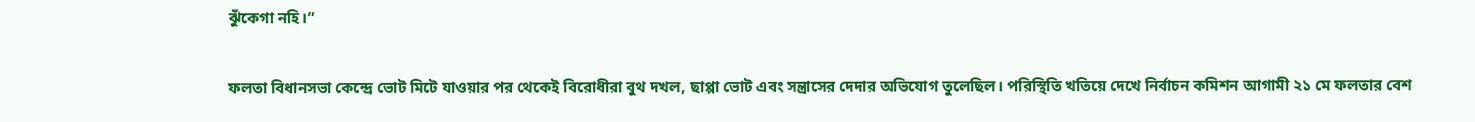ঝুঁকেগা নহি।”

ফলতা বিধানসভা কেন্দ্রে ভোট মিটে যাওয়ার পর থেকেই বিরোধীরা বুথ দখল, ছাপ্পা ভোট এবং সন্ত্রাসের দেদার অভিযোগ তুলেছিল। পরিস্থিতি খতিয়ে দেখে নির্বাচন কমিশন আগামী ২১ মে ফলতার বেশ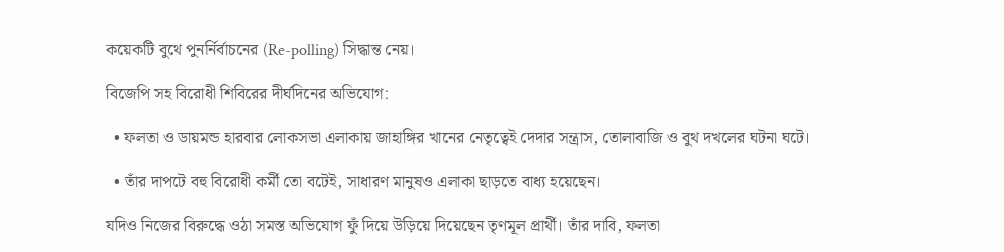কয়েকটি বুথে পুনর্নির্বাচনের (Re-polling) সিদ্ধান্ত নেয়।

বিজেপি সহ বিরোধী শিবিরের দীর্ঘদিনের অভিযোগ:

  • ফলতা ও ডায়মন্ড হারবার লোকসভা এলাকায় জাহাঙ্গির খানের নেতৃত্বেই দেদার সন্ত্রাস, তোলাবাজি ও বুথ দখলের ঘটনা ঘটে।

  • তাঁর দাপটে বহু বিরোধী কর্মী তো বটেই, সাধারণ মানুষও এলাকা ছাড়তে বাধ্য হয়েছেন।

যদিও নিজের বিরুদ্ধে ওঠা সমস্ত অভিযোগ ফুঁ দিয়ে উড়িয়ে দিয়েছেন তৃণমূল প্রার্থী। তাঁর দাবি, ফলতা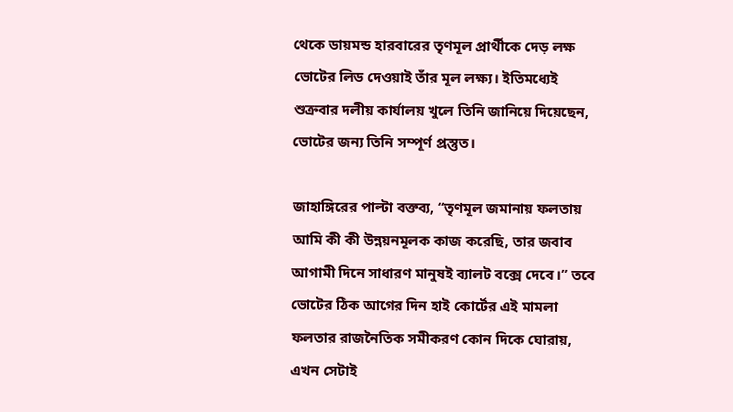থেকে ডায়মন্ড হারবারের তৃণমূল প্রার্থীকে দেড় লক্ষ ভোটের লিড দেওয়াই তাঁর মূল লক্ষ্য। ইতিমধ্যেই শুক্রবার দলীয় কার্যালয় খুলে তিনি জানিয়ে দিয়েছেন, ভোটের জন্য তিনি সম্পূর্ণ প্রস্তুত।

জাহাঙ্গিরের পাল্টা বক্তব্য, “তৃণমূল জমানায় ফলতায় আমি কী কী উন্নয়নমূলক কাজ করেছি, তার জবাব আগামী দিনে সাধারণ মানুষই ব্যালট বক্সে দেবে।” তবে ভোটের ঠিক আগের দিন হাই কোর্টের এই মামলা ফলতার রাজনৈতিক সমীকরণ কোন দিকে ঘোরায়, এখন সেটাই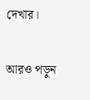দেখার।

আরও পড়ুন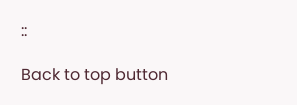::

Back to top button